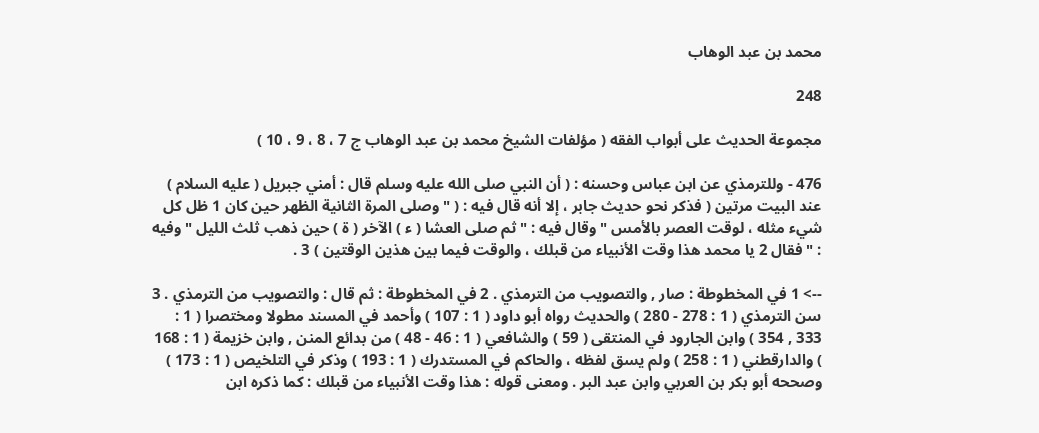محمد بن عبد الوهاب

248

مجموعة الحديث على أبواب الفقه ( مؤلفات الشيخ محمد بن عبد الوهاب ج 7 ، 8 ، 9 ، 10 )

476 - وللترمذي عن ابن عباس وحسنه : ( أن النبي صلى الله عليه وسلم قال : أمني جبريل ( عليه السلام ) عند البيت مرتين ( فذكر نحو حديث جابر ، إلا أنه قال فيه : ( " وصلى المرة الثانية الظهر حين كان 1 ظل كل شيء مثله ، لوقت العصر بالأمس " وقال فيه : " ثم صلى العشا ( ء ) الآخر ( ة ) حين ذهب ثلث الليل " وفيه : " فقال 2 يا محمد هذا وقت الأنبياء من قبلك ، والوقت فيما بين هذين الوقتين ) 3 .

--> 1 في المخطوطة : صار , والتصويب من الترمذي . 2 في المخطوطة : ثم قال : والتصويب من الترمذي . 3 سن الترمذي ( 1 : 278 - 280 ) والحديث رواه أبو داود ( 1 : 107 ) وأحمد في المسند مطولا ومختصرا ( 1 : 333 , 354 ) وابن الجارود في المنتقى ( 59 ) والشافعي ( 1 : 46 - 48 ) من بدائع المنن , وابن خزيمة ( 1 : 168 ) والدارقطني ( 1 : 258 ) ولم يسق لفظه ، والحاكم في المستدرك ( 1 : 193 ) وذكر في التلخيص ( 1 : 173 ) وصححه أبو بكر بن العربي وابن عبد البر . ومعنى قوله : هذا وقت الأنبياء من قبلك : كما ذكره ابن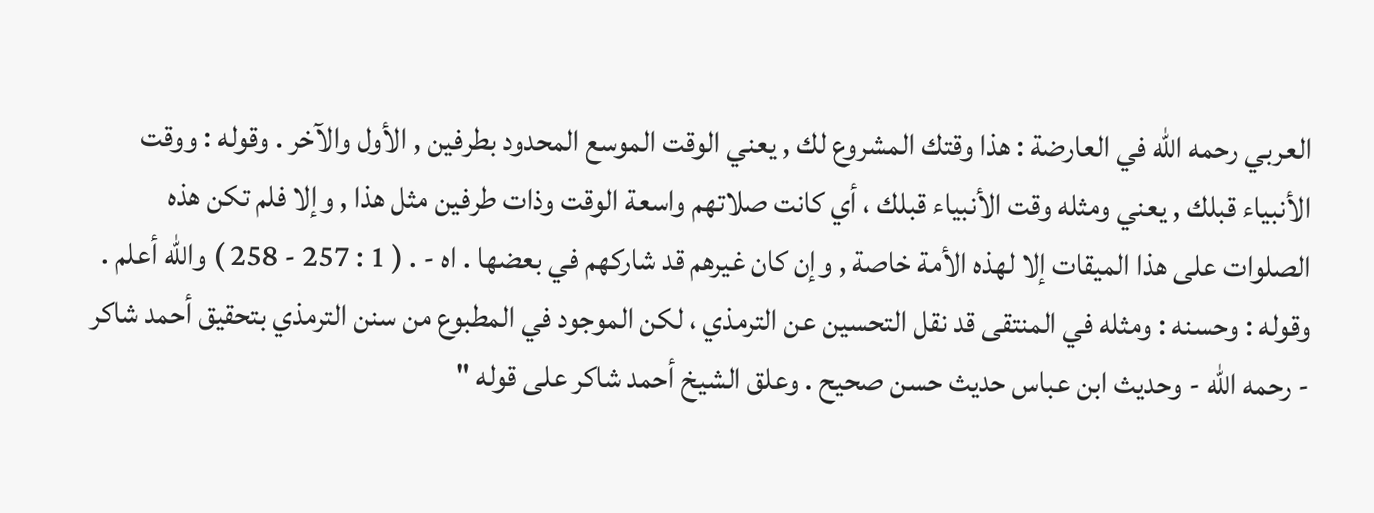العربي رحمه الله في العارضة : هذا وقتك المشروع لك , يعني الوقت الموسع المحدود بطرفين , الأول والآخر . وقوله : ووقت الأنبياء قبلك , يعني ومثله وقت الأنبياء قبلك ، أي كانت صلاتهم واسعة الوقت وذات طرفين مثل هذا , وإلا فلم تكن هذه الصلوات على هذا الميقات إلا لهذه الأمة خاصة , وإن كان غيرهم قد شاركهم في بعضها . اه - . ( 1 : 257 - 258 ) والله أعلم . وقوله : وحسنه : ومثله في المنتقى قد نقل التحسين عن الترمذي ، لكن الموجود في المطبوع من سنن الترمذي بتحقيق أحمد شاكر - رحمه الله - وحديث ابن عباس حديث حسن صحيح . وعلق الشيخ أحمد شاكر على قوله "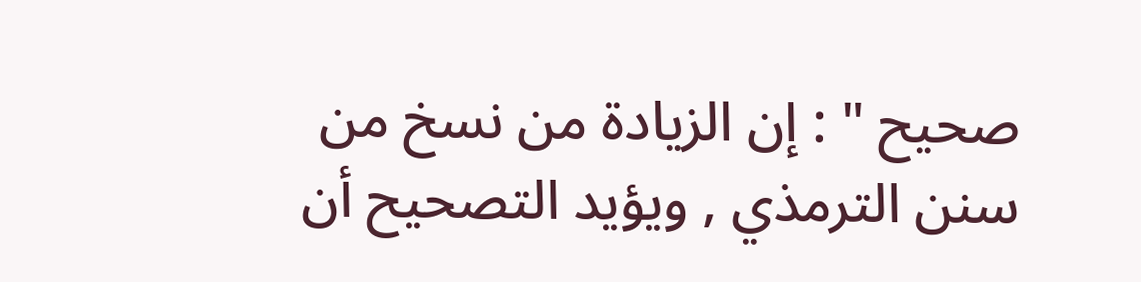صحيح " : إن الزيادة من نسخ من سنن الترمذي , ويؤيد التصحيح أن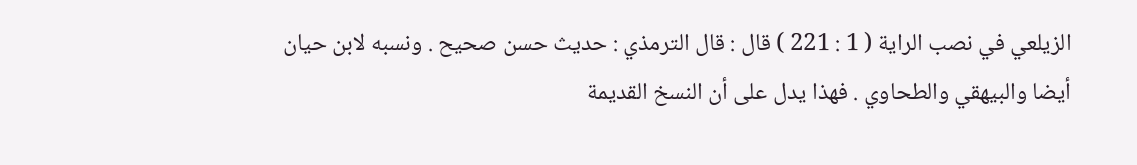الزيلعي في نصب الراية ( 1 : 221 ) قال : قال الترمذي : حديث حسن صحيح . ونسبه لابن حيان أيضا والبيهقي والطحاوي . فهذا يدل على أن النسخ القديمة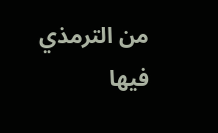من الترمذي فيها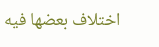اختلاف بعضها فيه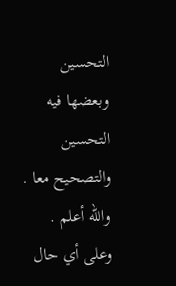التحسين وبعضها فيه التحسين والتصحيح معا . والله أعلم . وعلى أي حال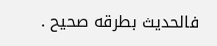فالحديث بطرقه صحيح .